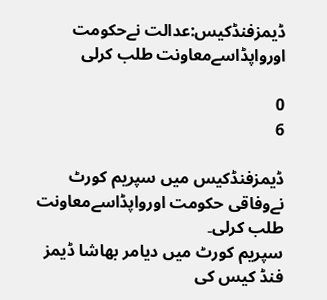ڈیمزفنڈکیس:عدالت نےحکومت اورواپڈاسےمعاونت طلب کرلی

0
6

ڈیمزفنڈکیس میں سپریم کورٹ نےوفاقی حکومت اورواپڈاسےمعاونت طلب کرلی۔
سپریم کورٹ میں دیامر بھاشا ڈیمز فنڈ کیس کی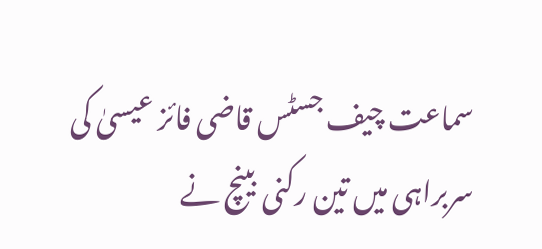سماعت چیف جسٹس قاضی فائز عیسیٰ کی سربراہی میں تین رکنی بینچ نے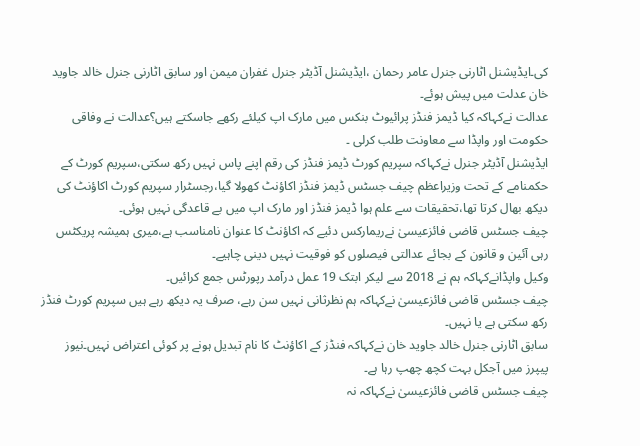کی۔ایڈیشنل اٹارنی جنرل عامر رحمان ،ایڈیشنل آڈیٹر جنرل غفران میمن اور سابق اٹارنی جنرل خالد جاوید خان عدلت میں پیش ہوئے۔
عدالت نےکہاکہ کیا ڈیمز فنڈز پرائیوٹ بنکس میں مارک اپ کیلئے رکھے جاسکتے ہیں؟عدالت نے وفاقی حکومت اور واپڈا سے معاونت طلب کرلی ۔
ایڈیشنل آڈیٹر جنرل نےکہاکہ سپریم کورٹ ڈیمز فنڈز کی رقم اپنے پاس نہیں رکھ سکتی،سپریم کورٹ کے حکمنامے کے تحت وزیراعظم چیف جسٹس ڈیمز فنڈز اکاؤنٹ کھولا گیا،رجسٹرار سپریم کورٹ اکاؤنٹ کی دیکھ بھال کرتا تھا،تحقیقات سے علم ہوا ڈیمز فنڈز اور مارک اپ میں بے قاعدگی نہیں ہوئی۔
چیف جسٹس قاضی فائزعیسیٰ نےریمارکس دئیے کہ اکاؤنٹ کا عنوان نامناسب ہے،میری ہمیشہ پریکٹس رہی آئین و قانون کے بجائے عدالتی فیصلوں کو فوقیت نہیں دینی چاہیے۔
وکیل واپڈانےکہاکہ ہم نے 2018 سے لیکر ابتک 19 عمل درآمد رپورٹس جمع کرائیں۔
چیف جسٹس قاضی فائزعیسیٰ نےکہاکہ ہم نظرثانی نہیں سن رہے، صرف یہ دیکھ رہے ہیں سپریم کورٹ فنڈز رکھ سکتی ہے یا نہیں۔
سابق اٹارنی جنرل خالد جاوید خان نےکہاکہ فنڈز کے اکاؤنٹ کا نام تبدیل ہونے پر کوئی اعتراض نہیں۔نیوز پیپرز میں آجکل بہت کچھ چھپ رہا ہے۔
چیف جسٹس قاضی فائزعیسیٰ نےکہاکہ نہ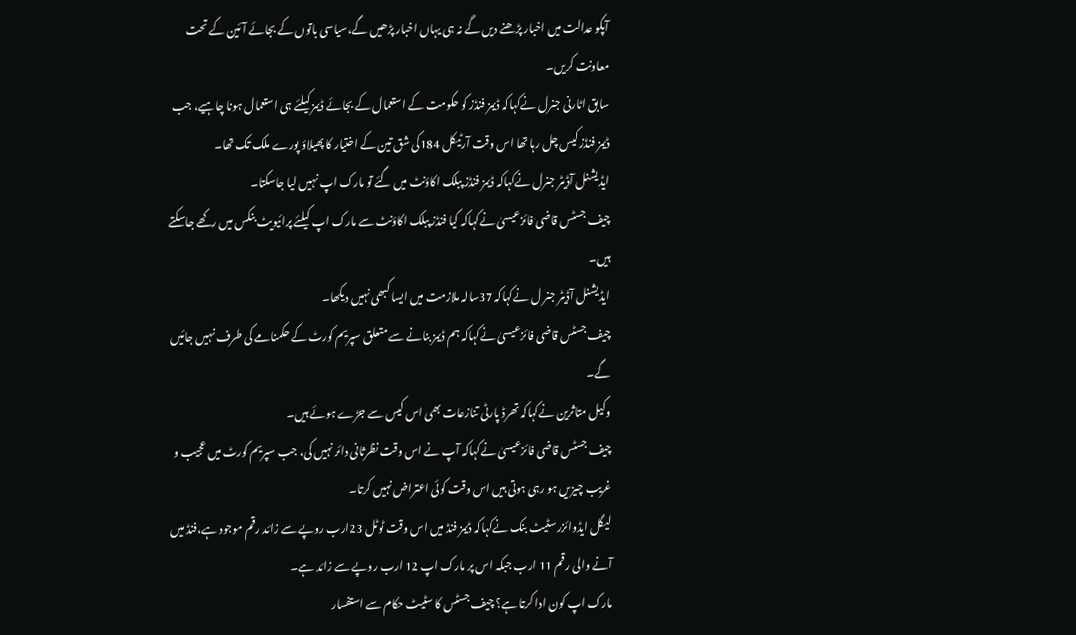آپکو عدالت میں اخبار پڑھنے دیں گے نہ ہی یہاں اخبار پڑھیں گے،سیاسی باتوں کے بجائے آئین کے تحت معاونت کریں۔
سابق اٹارنی جنرل نےکہاکہ ڈیمز فنڈز کو حکومت کے استعمال کے بجائے ڈیمز کیلئے ہی استعمال ہونا چاہیے، جب ڈیمز فنڈز کیس چل رہا تھا اس وقت آرٹیکل 184کی شق تین کے اختیار کا پھیلاؤ پورے ملک تک تھا۔
ایڈیشنل آڈیٹر جنرل نےکہاکہ ڈیمز فنڈز پبلک اکاؤنٹ میں گئے تو مارک اپ نہیں لیا جاسکتا۔
چیف جسٹس قاضی فائزعیسیٰ نےکہاکہ کیا فنڈز پبلک اکاؤنٹ سے مارک اپ کیلئے پرائیویٹ بنکس میں رکھے جاسکتے ہیں۔
ایڈیشنل آڈیٹر جنر ل نےکہاکہ 37سالہ ملازمت میں ایسا کبھی نہیں دیکھا۔
چیف جسٹس قاضی فائزعیسیٰ نےکہاکہ ہم ڈیمز بنانے سے متعلق سپریم کورٹ کے حکمنامے کی طرف نہیں جائیں گے۔
وکیل متاثرین نےکہاکہ تھرڈ پارٹی تنازعات بھی اس کیس سے جڑے ہوئے ہیں۔
چیف جسٹس قاضی فائزعیسیٰ نےکہاکہ آپ نے اس وقت نظرثانی دائر نہیں کی، جب سپریم کورٹ میں عجیب و غریب چیزیں ہو رہی ہوتی ہیں اس وقت کوئی اعتراض نہیں کرتا۔
لیگل ایڈوائزر سٹیٹ بنک نےکہاکہ ڈیمز فنڈ میں اس وقت ٹوٹل 23ارب روپے سے زائد رقم موجود ہے،فنڈ میں آنے والی رقم 11 ارب جبکہ اس پر مارک اپ 12 ارب روپے سے زائد ہے۔
مارک اپ کون ادا کرتا ہے؟ چیف جسٹس کا سٹیٹ حکام سے استفسار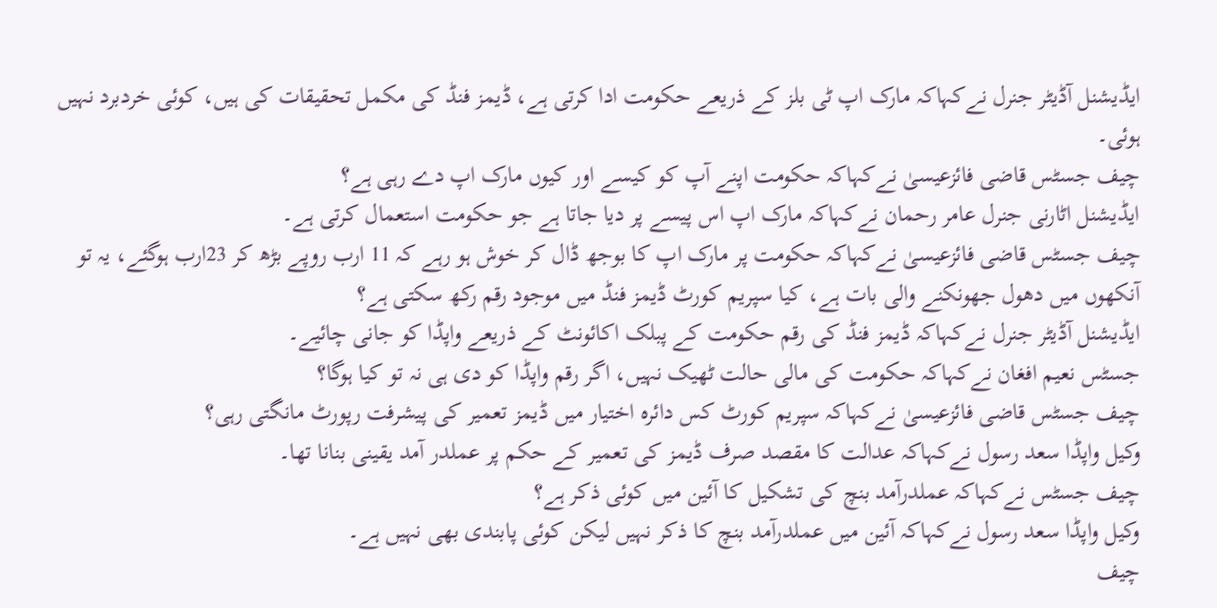ایڈیشنل آڈیٹر جنرل نےکہاکہ مارک اپ ٹی بلز کے ذریعے حکومت ادا کرتی ہے، ڈیمز فنڈ کی مکمل تحقیقات کی ہیں، کوئی خردبرد نہیں ہوئی۔
چیف جسٹس قاضی فائزعیسیٰ نےکہاکہ حکومت اپنے آپ کو کیسے اور کیوں مارک اپ دے رہی ہے؟
ایڈیشنل اٹارنی جنرل عامر رحمان نےکہاکہ مارک اپ اس پیسے پر دیا جاتا ہے جو حکومت استعمال کرتی ہے۔
چیف جسٹس قاضی فائزعیسیٰ نےکہاکہ حکومت پر مارک اپ کا بوجھ ڈال کر خوش ہو رہے کہ 11 ارب روپے بڑھ کر 23ارب ہوگئے، یہ تو آنکھوں میں دھول جھونکنے والی بات ہے، کیا سپریم کورٹ ڈیمز فنڈ میں موجود رقم رکھ سکتی ہے؟
ایڈیشنل آڈیٹر جنرل نےکہاکہ ڈیمز فنڈ کی رقم حکومت کے پبلک اکائونٹ کے ذریعے واپڈا کو جانی چائیے۔
جسٹس نعیم افغان نےکہاکہ حکومت کی مالی حالت ٹھیک نہیں، اگر رقم واپڈا کو دی ہی نہ تو کیا ہوگا؟
چیف جسٹس قاضی فائزعیسیٰ نےکہاکہ سپریم کورٹ کس دائرہ اختیار میں ڈیمز تعمیر کی پیشرفت رپورٹ مانگتی رہی؟
وکیل واپڈا سعد رسول نےکہاکہ عدالت کا مقصد صرف ڈیمز کی تعمیر کے حکم پر عملدر آمد یقینی بنانا تھا۔
چیف جسٹس نےکہاکہ عملدرآمد بنچ کی تشکیل کا آئین میں کوئی ذکر ہے؟
وکیل واپڈا سعد رسول نےکہاکہ آئین میں عملدرآمد بنچ کا ذکر نہیں لیکن کوئی پابندی بھی نہیں ہے۔
چیف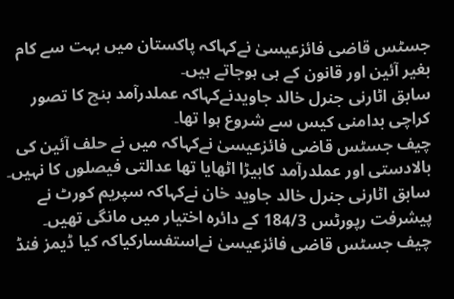جسٹس قاضی فائزعیسیٰ نےکہاکہ پاکستان میں بہت سے کام بغیر آئین اور قانون کے ہی ہوجاتے ہیں۔
سابق اٹارنی جنرل خالد جاویدنےکہاکہ عملدرآمد بنچ کا تصور کراچی بدامنی کیس سے شروع ہوا تھا۔
چیف جسٹس قاضی فائزعیسیٰ نےکہاکہ میں نے حلف آئین کی بالادستی اور عملدرآمد کابیڑا اٹھایا تھا عدالتی فیصلوں کا نہیں۔
سابق اٹارنی جنرل خالد جاوید خان نےکہاکہ سپریم کورٹ نے پیشرفت رپورٹس 184/3 کے دائرہ اختیار میں مانگی تھیں۔
چیف جسٹس قاضی فائزعیسیٰ نےاستفسارکیاکہ کیا ڈیمز فنڈ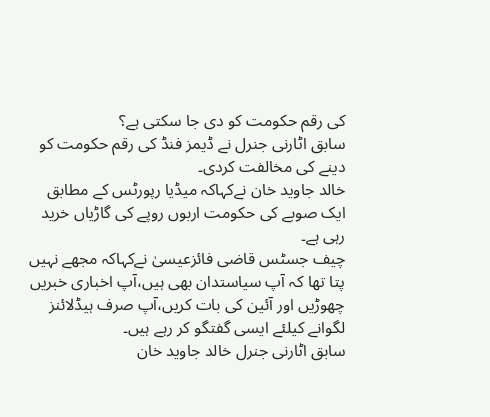کی رقم حکومت کو دی جا سکتی ہے؟
سابق اٹارنی جنرل نے ڈیمز فنڈ کی رقم حکومت کو دینے کی مخالفت کردی۔
خالد جاوید خان نےکہاکہ میڈیا رپورٹس کے مطابق ایک صوبے کی حکومت اربوں روپے کی گاڑیاں خرید رہی ہے۔
چیف جسٹس قاضی فائزعیسیٰ نےکہاکہ مجھے نہیں پتا تھا کہ آپ سیاستدان بھی ہیں،آپ اخباری خبریں چھوڑیں اور آئین کی بات کریں،آپ صرف ہیڈلائنز لگوانے کیلئے ایسی گفتگو کر رہے ہیں۔
سابق اٹارنی جنرل خالد جاوید خان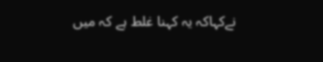نےکہاکہ یہ کہنا غلط ہے کہ میں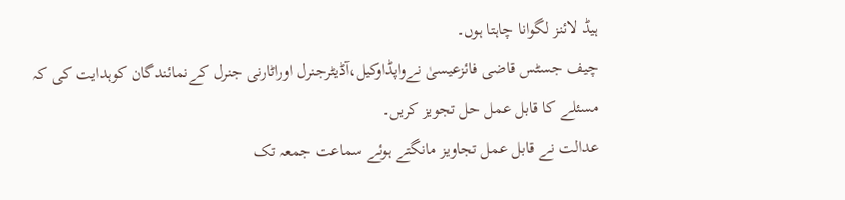ہیڈ لائنز لگوانا چاہتا ہوں۔
چیف جسٹس قاضی فائزعیسیٰ نےواپڈاوکیل،آڈیٹرجنرل اوراٹارنی جنرل کےنمائندگان کوہدایت کی کہ مسئلے کا قابل عمل حل تجویز کریں۔
عدالت نے قابل عمل تجاویز مانگتے ہوئے سماعت جمعہ تک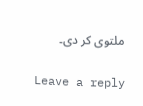ملتوی کر دی۔

Leave a reply